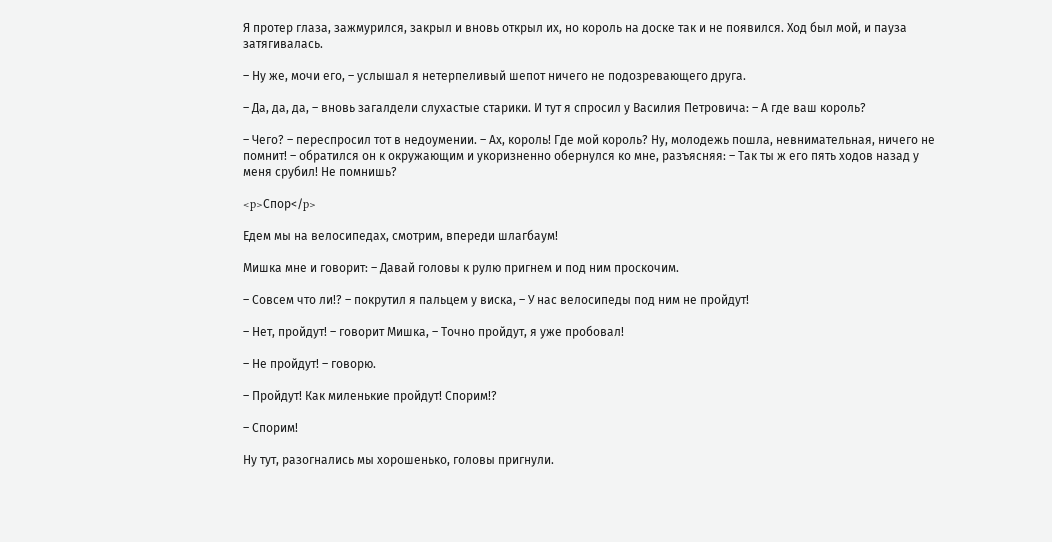Я протер глаза, зажмурился, закрыл и вновь открыл их, но король на доске так и не появился. Ход был мой, и пауза затягивалась.

– Ну же, мочи его, – услышал я нетерпеливый шепот ничего не подозревающего друга.

– Да, да, да, – вновь загалдели слухастые старики. И тут я спросил у Василия Петровича: – А где ваш король?

– Чего? – переспросил тот в недоумении. – Ах, король! Где мой король? Ну, молодежь пошла, невнимательная, ничего не помнит! – обратился он к окружающим и укоризненно обернулся ко мне, разъясняя: – Так ты ж его пять ходов назад у меня срубил! Не помнишь?

<p>Спор</p>

Едем мы на велосипедах, смотрим, впереди шлагбаум!

Мишка мне и говорит: – Давай головы к рулю пригнем и под ним проскочим.

– Совсем что ли!? – покрутил я пальцем у виска, – У нас велосипеды под ним не пройдут!

– Нет, пройдут! – говорит Мишка, – Точно пройдут, я уже пробовал!

– Не пройдут! – говорю.

– Пройдут! Как миленькие пройдут! Спорим!?

– Спорим!

Ну тут, разогнались мы хорошенько, головы пригнули.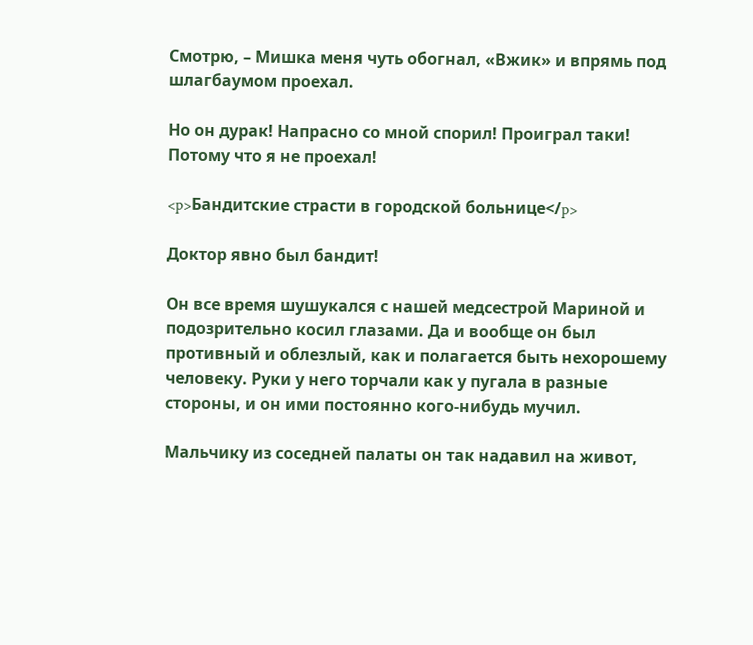Смотрю, – Мишка меня чуть обогнал, «Вжик» и впрямь под шлагбаумом проехал.

Но он дурак! Напрасно со мной спорил! Проиграл таки! Потому что я не проехал!

<p>Бандитские страсти в городской больнице</p>

Доктор явно был бандит!

Он все время шушукался с нашей медсестрой Мариной и подозрительно косил глазами. Да и вообще он был противный и облезлый, как и полагается быть нехорошему человеку. Руки у него торчали как у пугала в разные стороны, и он ими постоянно кого-нибудь мучил.

Мальчику из соседней палаты он так надавил на живот,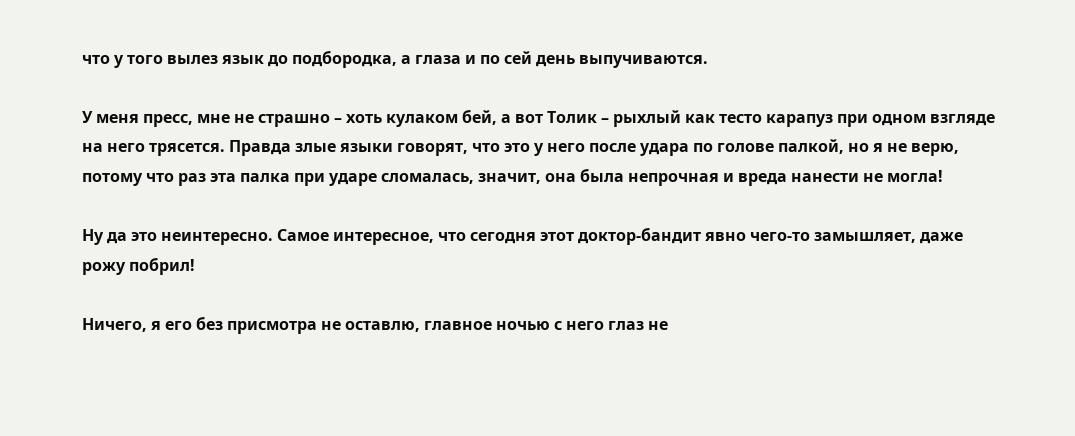что у того вылез язык до подбородка, а глаза и по сей день выпучиваются.

У меня пресс, мне не страшно – хоть кулаком бей, а вот Толик – рыхлый как тесто карапуз при одном взгляде на него трясется. Правда злые языки говорят, что это у него после удара по голове палкой, но я не верю, потому что раз эта палка при ударе сломалась, значит, она была непрочная и вреда нанести не могла!

Ну да это неинтересно. Самое интересное, что сегодня этот доктор-бандит явно чего-то замышляет, даже рожу побрил!

Ничего, я его без присмотра не оставлю, главное ночью с него глаз не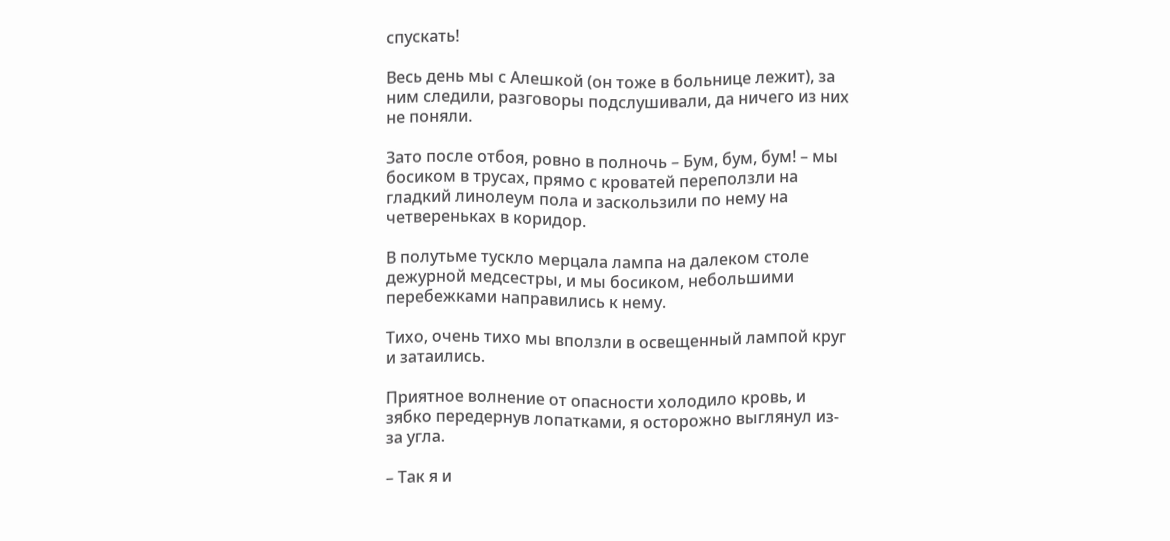спускать!

Весь день мы с Алешкой (он тоже в больнице лежит), за ним следили, разговоры подслушивали, да ничего из них не поняли.

Зато после отбоя, ровно в полночь – Бум, бум, бум! – мы босиком в трусах, прямо с кроватей переползли на гладкий линолеум пола и заскользили по нему на четвереньках в коридор.

В полутьме тускло мерцала лампа на далеком столе дежурной медсестры, и мы босиком, небольшими перебежками направились к нему.

Тихо, очень тихо мы вползли в освещенный лампой круг и затаились.

Приятное волнение от опасности холодило кровь, и зябко передернув лопатками, я осторожно выглянул из-за угла.

– Так я и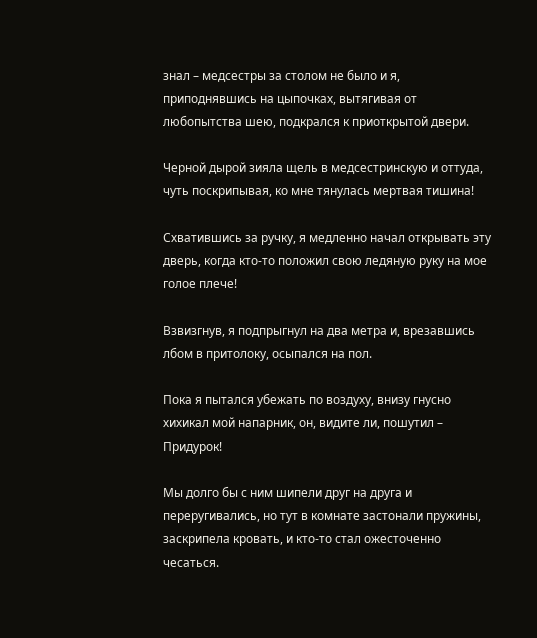знал – медсестры за столом не было и я, приподнявшись на цыпочках, вытягивая от любопытства шею, подкрался к приоткрытой двери.

Черной дырой зияла щель в медсестринскую и оттуда, чуть поскрипывая, ко мне тянулась мертвая тишина!

Схватившись за ручку, я медленно начал открывать эту дверь, когда кто-то положил свою ледяную руку на мое голое плече!

Взвизгнув, я подпрыгнул на два метра и, врезавшись лбом в притолоку, осыпался на пол.

Пока я пытался убежать по воздуху, внизу гнусно хихикал мой напарник, он, видите ли, пошутил – Придурок!

Мы долго бы с ним шипели друг на друга и переругивались, но тут в комнате застонали пружины, заскрипела кровать, и кто-то стал ожесточенно чесаться.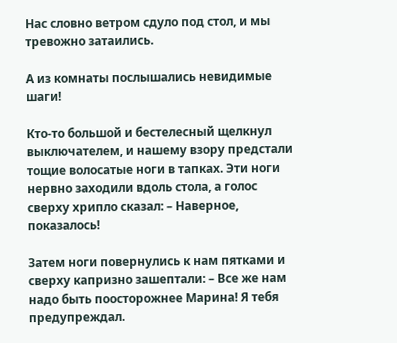Нас словно ветром сдуло под стол, и мы тревожно затаились.

А из комнаты послышались невидимые шаги!

Кто-то большой и бестелесный щелкнул выключателем, и нашему взору предстали тощие волосатые ноги в тапках. Эти ноги нервно заходили вдоль стола, а голос сверху хрипло сказал: – Наверное, показалось!

Затем ноги повернулись к нам пятками и сверху капризно зашептали: – Все же нам надо быть поосторожнее Марина! Я тебя предупреждал.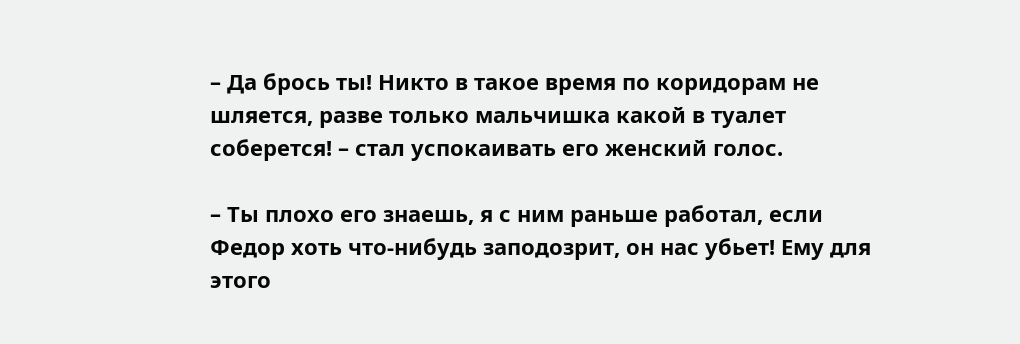– Да брось ты! Никто в такое время по коридорам не шляется, разве только мальчишка какой в туалет соберется! – стал успокаивать его женский голос.

– Ты плохо его знаешь, я с ним раньше работал, если Федор хоть что-нибудь заподозрит, он нас убьет! Ему для этого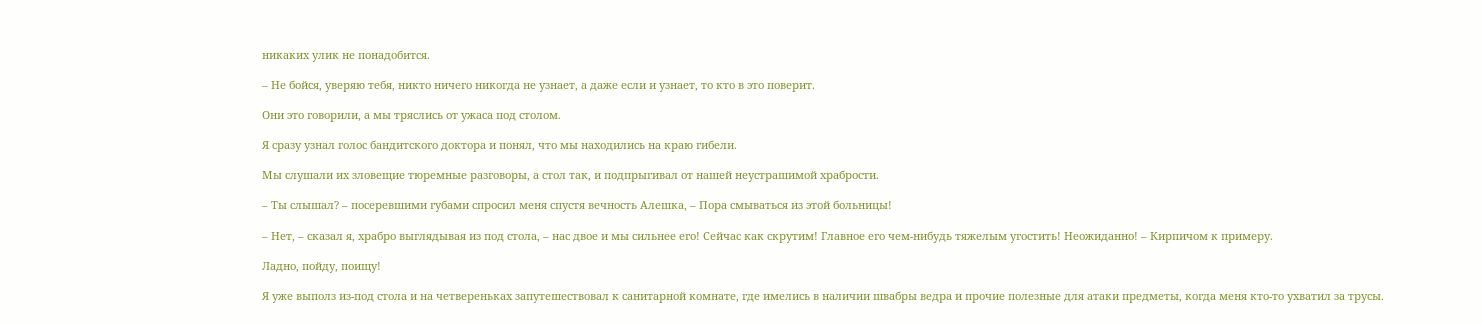никаких улик не понадобится.

– Не бойся, уверяю тебя, никто ничего никогда не узнает, а даже если и узнает, то кто в это поверит.

Они это говорили, а мы тряслись от ужаса под столом.

Я сразу узнал голос бандитского доктора и понял, что мы находились на краю гибели.

Мы слушали их зловещие тюремные разговоры, а стол так, и подпрыгивал от нашей неустрашимой храбрости.

– Ты слышал? – посеревшими губами спросил меня спустя вечность Алешка, – Пора смываться из этой больницы!

– Нет, – сказал я, храбро выглядывая из под стола, – нас двое и мы сильнее его! Сейчас как скрутим! Главное его чем-нибудь тяжелым угостить! Неожиданно! – Кирпичом к примеру.

Ладно, пойду, поищу!

Я уже выполз из-под стола и на четвереньках запутешествовал к санитарной комнате, где имелись в наличии швабры ведра и прочие полезные для атаки предметы, когда меня кто-то ухватил за трусы.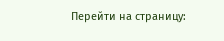Перейти на страницу: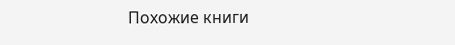Похожие книги